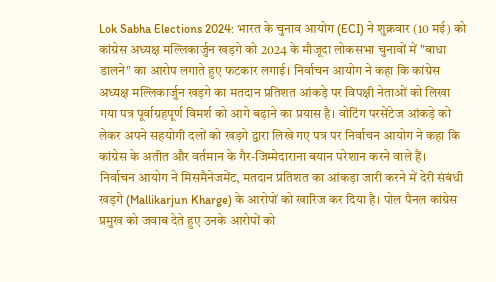Lok Sabha Elections 2024: भारत के चुनाव आयोग (ECI) ने शुक्रवार (10 मई) को कांग्रेस अध्यक्ष मल्लिकार्जुन खड़गे को 2024 के मौजूदा लोकसभा चुनावों में "बाधा डालने" का आरोप लगाते हुए फटकार लगाई। निर्वाचन आयोग ने कहा कि कांग्रेस अध्यक्ष मल्लिकार्जुन खड़गे का मतदान प्रतिशत आंकड़े पर विपक्षी नेताओं को लिखा गया पत्र पूर्वाग्रहपूर्ण विमर्श को आगे बढ़ाने का प्रयास है। वोटिंग परसेंटेज आंकड़े को लेकर अपने सहयोगी दलों को खड़गे द्वारा लिखे गए पत्र पर निर्वाचन आयोग ने कहा कि कांग्रेस के अतीत और वर्तमान के गैर-जिम्मेदाराना बयान परेशान करने वाले हैं।
निर्वाचन आयोग ने मिसमैनेजमेंट, मतदान प्रतिशत का आंकड़ा जारी करने में देरी संबंधी खड़गे (Mallikarjun Kharge) के आरोपों को खारिज कर दिया है। पोल पैनल कांग्रेस प्रमुख को जवाब देते हुए उनके आरोपों को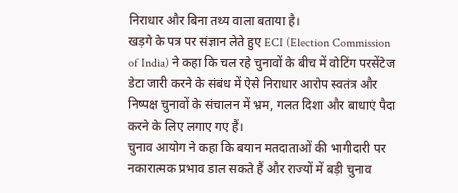निराधार और बिना तथ्य वाला बताया है।
खड़गे के पत्र पर संज्ञान लेते हुए ECI (Election Commission of India) ने कहा कि चल रहे चुनावों के बीच में वोटिंग परसेंटेज डेटा जारी करने के संबंध में ऐसे निराधार आरोप स्वतंत्र और निष्पक्ष चुनावों के संचालन में भ्रम, गलत दिशा और बाधाएं पैदा करने के लिए लगाए गए हैं।
चुनाव आयोग ने कहा कि बयान मतदाताओं की भागीदारी पर नकारात्मक प्रभाव डाल सकते हैं और राज्यों में बड़ी चुनाव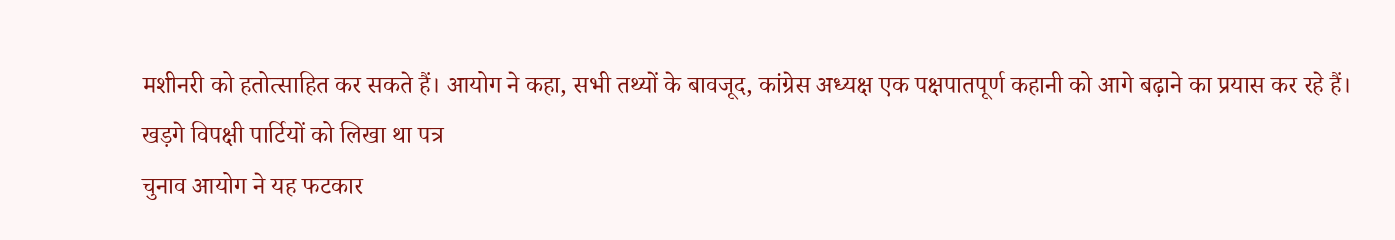मशीनरी को हतोत्साहित कर सकते हैं। आयोग ने कहा, सभी तथ्यों के बावजूद, कांग्रेस अध्यक्ष एक पक्षपातपूर्ण कहानी को आगे बढ़ाने का प्रयास कर रहे हैं।
खड़गे विपक्षी पार्टियों को लिखा था पत्र
चुनाव आयोग ने यह फटकार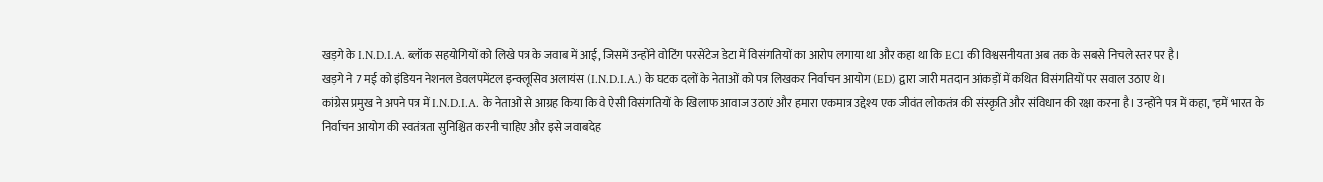खड़गे के I.N.D.I.A. ब्लॉक सहयोगियों को लिखे पत्र के जवाब में आई, जिसमें उन्होंने वोटिंग परसेंटेज डेटा में विसंगतियों का आरोप लगाया था और कहा था कि ECI की विश्वसनीयता अब तक के सबसे निचले स्तर पर है।
खड़गे ने 7 मई को इंडियन नेशनल डेवलपमेंटल इन्क्लूसिव अलायंस (I.N.D.I.A.) के घटक दलों के नेताओं को पत्र लिखकर निर्वाचन आयोग (ED) द्वारा जारी मतदान आंकड़ों में कथित विसंगतियों पर सवाल उठाए थे।
कांग्रेस प्रमुख ने अपने पत्र में I.N.D.I.A. के नेताओं से आग्रह किया कि वे ऐसी विसंगतियों के खिलाफ आवाज उठाएं और हमारा एकमात्र उद्देश्य एक जीवंत लोकतंत्र की संस्कृति और संविधान की रक्षा करना है। उन्होंने पत्र में कहा, "हमें भारत के निर्वाचन आयोग की स्वतंत्रता सुनिश्चित करनी चाहिए और इसे जवाबदेह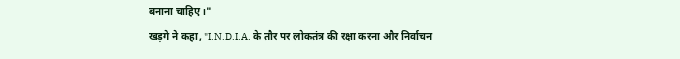बनाना चाहिए।"
खड़गे ने कहा, "I.N.D.I.A. के तौर पर लोकतंत्र की रक्षा करना और निर्वाचन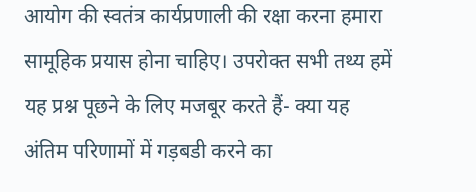आयोग की स्वतंत्र कार्यप्रणाली की रक्षा करना हमारा सामूहिक प्रयास होना चाहिए। उपरोक्त सभी तथ्य हमें यह प्रश्न पूछने के लिए मजबूर करते हैं- क्या यह अंतिम परिणामों में गड़बडी करने का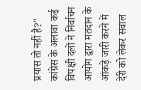प्रयास तो नहीं है?"
कांग्रेस के अलावा कई विपक्षी दलों ने निर्वाचन आयोग द्वारा मतदान के आंकड़े जारी करने में देरी को लेकर सवाल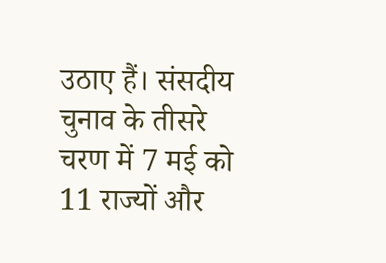उठाए हैं। संसदीय चुनाव के तीसरे चरण में 7 मई को 11 राज्यों और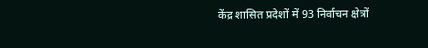केंद्र शासित प्रदेशों में 93 निर्वाचन क्षेत्रों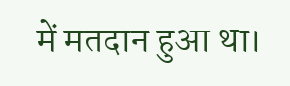में मतदान हुआ था।